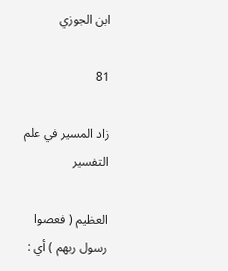ابن الجوزي

81

زاد المسير في علم التفسير

العظيم ( فعصوا رسول ربهم ) أي :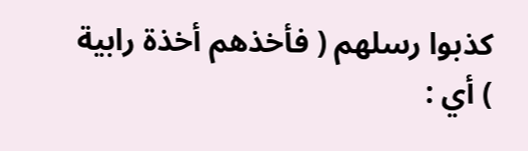كذبوا رسلهم ( فأخذهم أخذة رابية ) أي :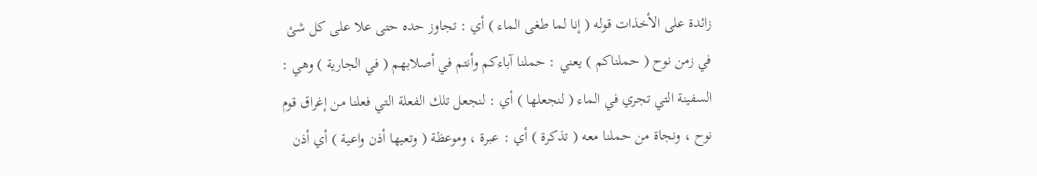زائدة على الأخذات قوله ( إنا لما طغى الماء ) أي : تجاوز حده حتى علا على كل شئ في زمن نوح ( حملناكم ) يعني : حملنا آباءكم وأنتم في أصلابهم ( في الجارية ) وهي : السفينة التي تجري في الماء ( لنجعلها ) أي : لنجعل تلك الفعلة التي فعلنا من إغراق قوم نوح ، ونجاة من حملنا معه ( تذكرة ) أي : عبرة ، وموعظة ( وتعيها أذن واعية ) أي أذن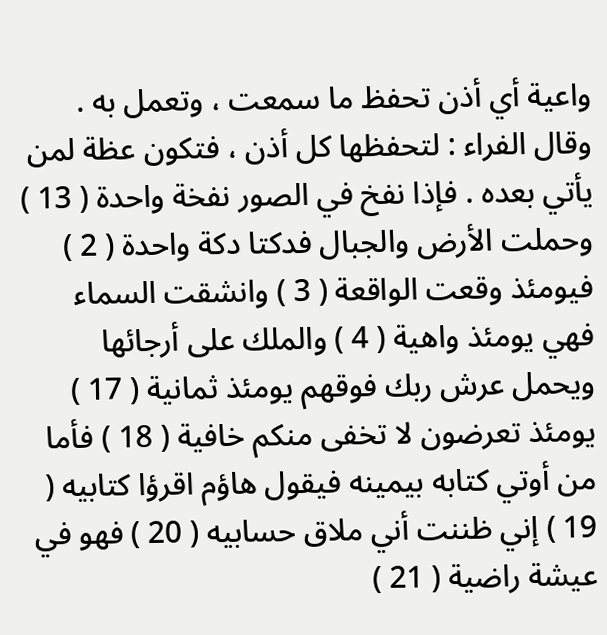واعية أي أذن تحفظ ما سمعت ، وتعمل به . وقال الفراء : لتحفظها كل أذن ، فتكون عظة لمن يأتي بعده . فإذا نفخ في الصور نفخة واحدة ( 13 ) وحملت الأرض والجبال فدكتا دكة واحدة ( 2 ) فيومئذ وقعت الواقعة ( 3 ) وانشقت السماء فهي يومئذ واهية ( 4 ) والملك على أرجائها ويحمل عرش ربك فوقهم يومئذ ثمانية ( 17 ) يومئذ تعرضون لا تخفى منكم خافية ( 18 ) فأما من أوتي كتابه بيمينه فيقول هاؤم اقرؤا كتابيه ( 19 ) إني ظننت أني ملاق حسابيه ( 20 ) فهو في عيشة راضية ( 21 )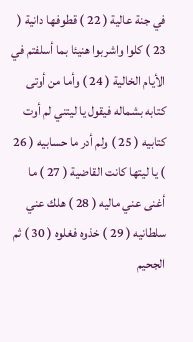في جنة عالية ( 22 ) قطوفها دانية ( 23 ) كلوا واشربوا هنيئا بما أسلفتم في الأيام الخالية ( 24 ) وأما من أوتى كتابه بشماله فيقول يا ليتني لم أوت كتابيه ( 25 ) ولم أدر ما حسابيه ( 26 ) يا ليتها كانت القاضية ( 27 ) ما أغنى عني ماليه ( 28 ) هلك عني سلطانيه ( 29 ) خذوه فغلوه ( 30 ) ثم الجحيم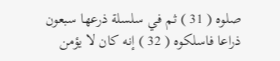صلوه ( 31 ) ثم في سلسلة ذرعها سبعون ذراعا فاسلكوه ( 32 ) إنه كان لا يؤمن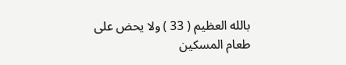بالله العظيم ( 33 ) ولا يحض على طعام المسكين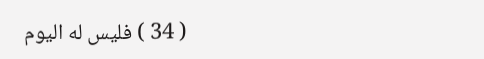( 34 ) فليس له اليوم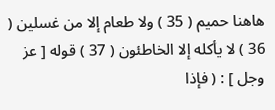هاهنا حميم ( 35 ) ولا طعام إلا من غسلين ( 36 ) لا يأكله إلا الخاطئون ( 37 ) قوله [ عز وجل ] : ( فإذا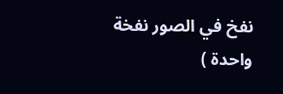نفخ في الصور نفخة واحدة )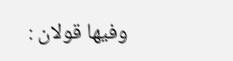وفيها قولان :